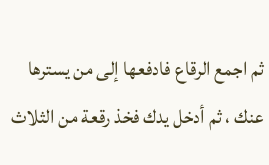ثم اجمع الرقاع فادفعها إلى من يسترها عنك ، ثم أدخل يدك فخذ رقعة من الثلاث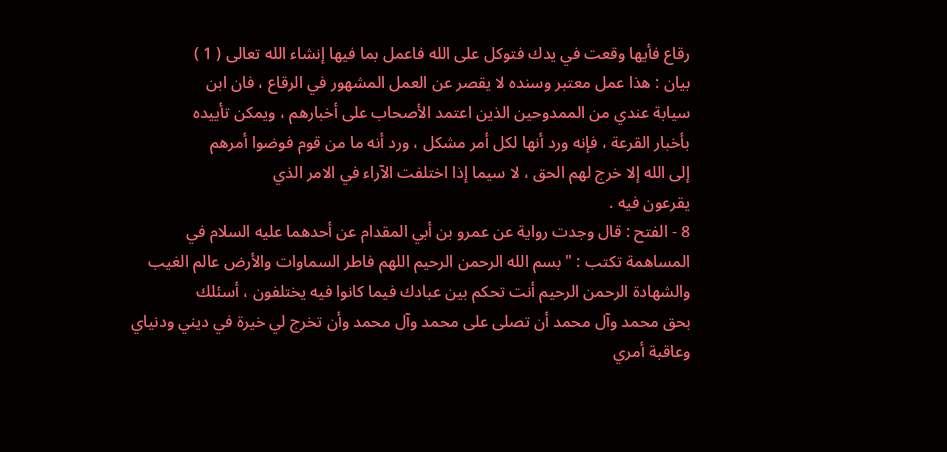رقاع فأيها وقعت في يدك فتوكل على الله فاعمل بما فيها إنشاء الله تعالى ( 1 )
بيان : هذا عمل معتبر وسنده لا يقصر عن العمل المشهور في الرقاع ، فان ابن
سيابة عندي من الممدوحين الذين اعتمد الأصحاب على أخبارهم ، ويمكن تأييده
بأخبار القرعة ، فإنه ورد أنها لكل أمر مشكل ، ورد أنه ما من قوم فوضوا أمرهم
إلى الله إلا خرج لهم الحق ، لا سيما إذا اختلفت الآراء في الامر الذي
يقرعون فيه .
8 - الفتح : قال وجدت رواية عن عمرو بن أبي المقدام عن أحدهما عليه السلام في
المساهمة تكتب : " بسم الله الرحمن الرحيم اللهم فاطر السماوات والأرض عالم الغيب
والشهادة الرحمن الرحيم أنت تحكم بين عبادك فيما كانوا فيه يختلفون ، أسئلك
بحق محمد وآل محمد أن تصلى على محمد وآل محمد وأن تخرج لي خيرة في ديني ودنياي
وعاقبة أمري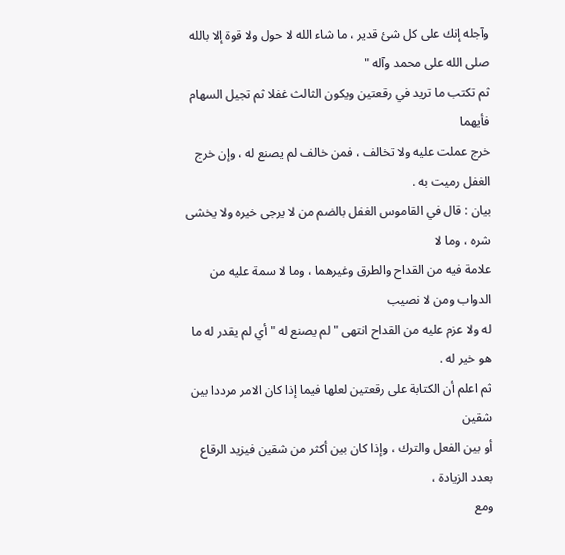وآجله إنك على كل شئ قدير ، ما شاء الله لا حول ولا قوة إلا بالله
صلى الله على محمد وآله "
ثم تكتب ما تريد في رقعتين ويكون الثالث غفلا ثم تجيل السهام فأيهما
خرج عملت عليه ولا تخالف ، فمن خالف لم يصنع له ، وإن خرج الغفل رميت به .
بيان : قال في القاموس الغفل بالضم من لا يرجى خيره ولا يخشى شره ، وما لا
علامة فيه من القداح والطرق وغيرهما ، وما لا سمة عليه من الدواب ومن لا نصيب
له ولا عزم عليه من القداح انتهى " لم يصنع له " أي لم يقدر له ما هو خير له .
ثم اعلم أن الكتابة على رقعتين لعلها فيما إذا كان الامر مرددا بين شقين
أو بين الفعل والترك ، وإذا كان بين أكثر من شقين فيزيد الرقاع بعدد الزيادة ،
ومع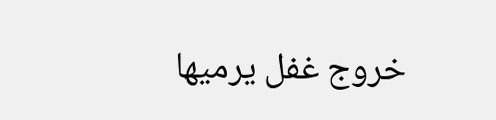خروج غفل يرميها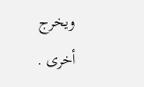ويخرج أخرى .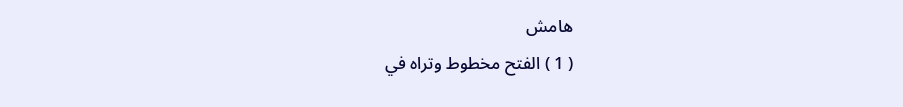هامش
( 1 ) الفتح مخطوط وتراه في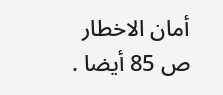أمان الاخطار ص 85 أيضا .